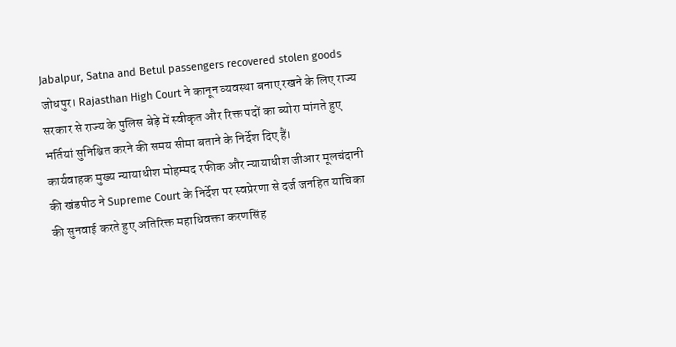Jabalpur, Satna and Betul passengers recovered stolen goods
जोधपुर। Rajasthan High Court ने कानून व्यवस्था बनाए रखने के लिए राज्य सरकार से राज्य के पुलिस बेड़े में स्वीकृत और रिक्त पदों का ब्योरा मांगते हुए भर्तियां सुनिश्चित करने की समय सीमा बताने के निर्देश दिए हैं।
कार्यवाहक मुख्य न्यायाधीश मोहम्मद रफीक और न्यायाधीश जीआर मूलचंदानी की खंडपीठ ने Supreme Court के निर्देश पर स्वप्रेरणा से दर्ज जनहित याचिका की सुनवाई करते हुए अतिरिक्त महाधिवक्ता करणसिंह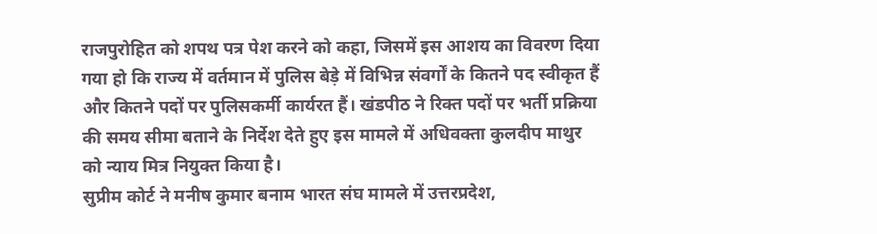राजपुरोहित को शपथ पत्र पेश करने को कहा, जिसमें इस आशय का विवरण दिया गया हो कि राज्य में वर्तमान में पुलिस बेड़े में विभिन्न संवर्गों के कितने पद स्वीकृत हैं और कितने पदों पर पुलिसकर्मी कार्यरत हैं। खंडपीठ ने रिक्त पदों पर भर्ती प्रक्रिया की समय सीमा बताने के निर्देश देते हुए इस मामले में अधिवक्ता कुलदीप माथुर को न्याय मित्र नियुक्त किया है।
सुप्रीम कोर्ट ने मनीष कुमार बनाम भारत संघ मामले में उत्तरप्रदेश,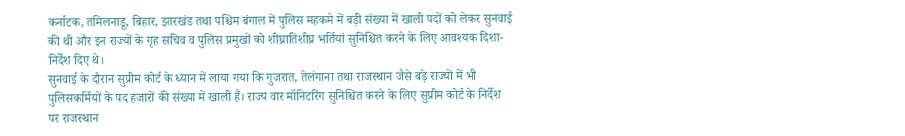कर्नाटक, तमिलनाडू, बिहार, झारखंड तथा पश्चिम बंगाल में पुलिस महकमे में बड़ी संख्या में खाली पदों को लेकर सुनवाई की थी और इन राज्यों के गृह सचिव व पुलिस प्रमुखों को शीघ्रातिशीघ्र भर्तियां सुनिश्चित करने के लिए आवश्यक दिशा-निर्देश दिए थे।
सुनवाई के दौरान सुप्रीम कोर्ट के ध्यान में लाया गया कि गुजरात, तेलंगाना तथा राजस्थान जैसे बड़े राज्यों में भी पुलिसकर्मियों के पद हजारों की संख्या में खाली हैं। राज्य वार मॉनिटरिंग सुनिश्चित करने के लिए सुप्रीम कोर्ट के निर्देश पर राजस्थान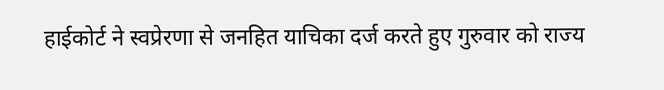हाईकोर्ट ने स्वप्रेरणा से जनहित याचिका दर्ज करते हुए गुरुवार को राज्य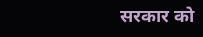सरकार को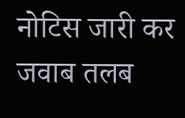नोटिस जारी कर जवाब तलब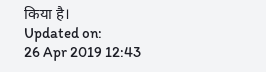किया है।
Updated on:
26 Apr 2019 12:43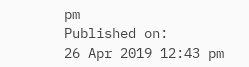pm
Published on:
26 Apr 2019 12:43 pm